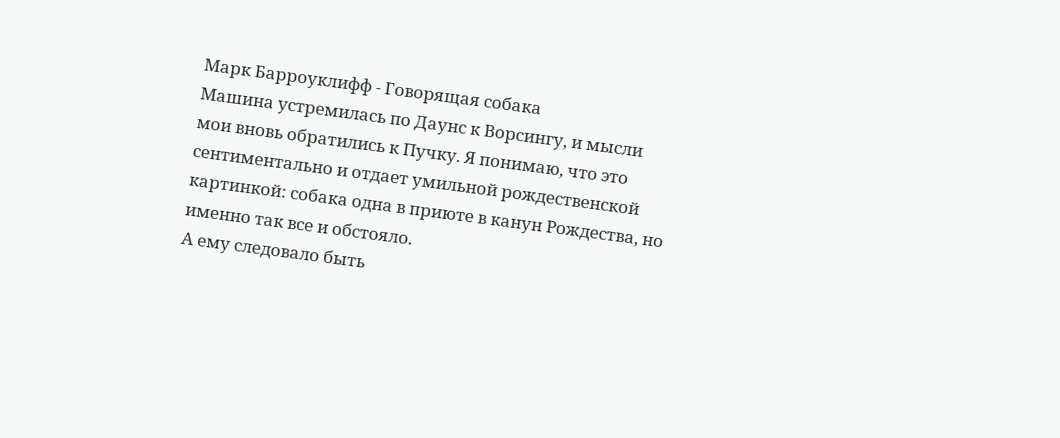Марк Барроуклифф - Говорящая собака
Машина устремилась по Даунс к Ворсингу, и мысли мои вновь обратились к Пучку. Я понимаю, что это сентиментально и отдает умильной рождественской картинкой: собака одна в приюте в канун Рождества, но именно так все и обстояло.
А ему следовало быть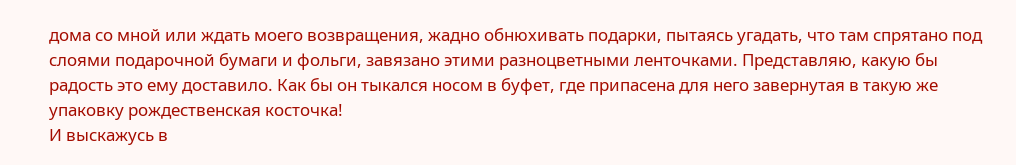дома со мной или ждать моего возвращения, жадно обнюхивать подарки, пытаясь угадать, что там спрятано под слоями подарочной бумаги и фольги, завязано этими разноцветными ленточками. Представляю, какую бы радость это ему доставило. Как бы он тыкался носом в буфет, где припасена для него завернутая в такую же упаковку рождественская косточка!
И выскажусь в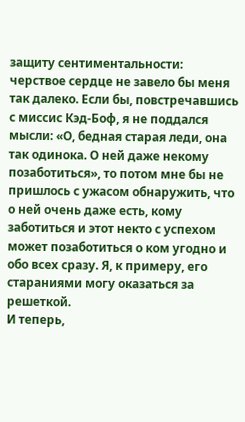защиту сентиментальности: черствое сердце не завело бы меня так далеко. Если бы, повстречавшись с миссис Кэд-Боф, я не поддался мысли: «О, бедная старая леди, она так одинока. О ней даже некому позаботиться», то потом мне бы не пришлось с ужасом обнаружить, что о ней очень даже есть, кому заботиться и этот некто с успехом может позаботиться о ком угодно и обо всех сразу. Я, к примеру, его стараниями могу оказаться за решеткой.
И теперь,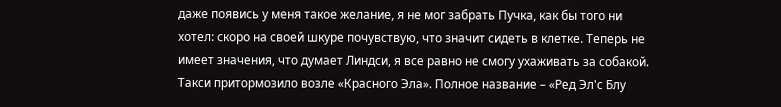даже появись у меня такое желание, я не мог забрать Пучка, как бы того ни хотел: скоро на своей шкуре почувствую, что значит сидеть в клетке. Теперь не имеет значения, что думает Линдси, я все равно не смогу ухаживать за собакой.
Такси притормозило возле «Красного Эла». Полное название – «Ред Эл'с Блу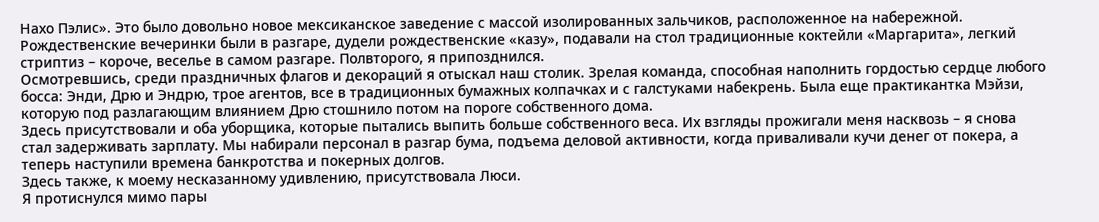Нахо Пэлис». Это было довольно новое мексиканское заведение с массой изолированных зальчиков, расположенное на набережной. Рождественские вечеринки были в разгаре, дудели рождественские «казу», подавали на стол традиционные коктейли «Маргарита», легкий стриптиз – короче, веселье в самом разгаре. Полвторого, я припозднился.
Осмотревшись, среди праздничных флагов и декораций я отыскал наш столик. Зрелая команда, способная наполнить гордостью сердце любого босса: Энди, Дрю и Эндрю, трое агентов, все в традиционных бумажных колпачках и с галстуками набекрень. Была еще практикантка Мэйзи, которую под разлагающим влиянием Дрю стошнило потом на пороге собственного дома.
Здесь присутствовали и оба уборщика, которые пытались выпить больше собственного веса. Их взгляды прожигали меня насквозь – я снова стал задерживать зарплату. Мы набирали персонал в разгар бума, подъема деловой активности, когда приваливали кучи денег от покера, а теперь наступили времена банкротства и покерных долгов.
Здесь также, к моему несказанному удивлению, присутствовала Люси.
Я протиснулся мимо пары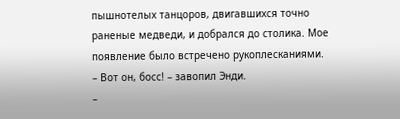пышнотелых танцоров, двигавшихся точно раненые медведи, и добрался до столика. Мое появление было встречено рукоплесканиями.
– Вот он, босс! – завопил Энди.
–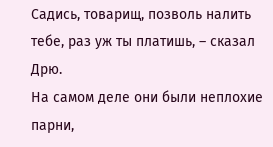Садись, товарищ, позволь налить тебе, раз уж ты платишь, – сказал Дрю.
На самом деле они были неплохие парни,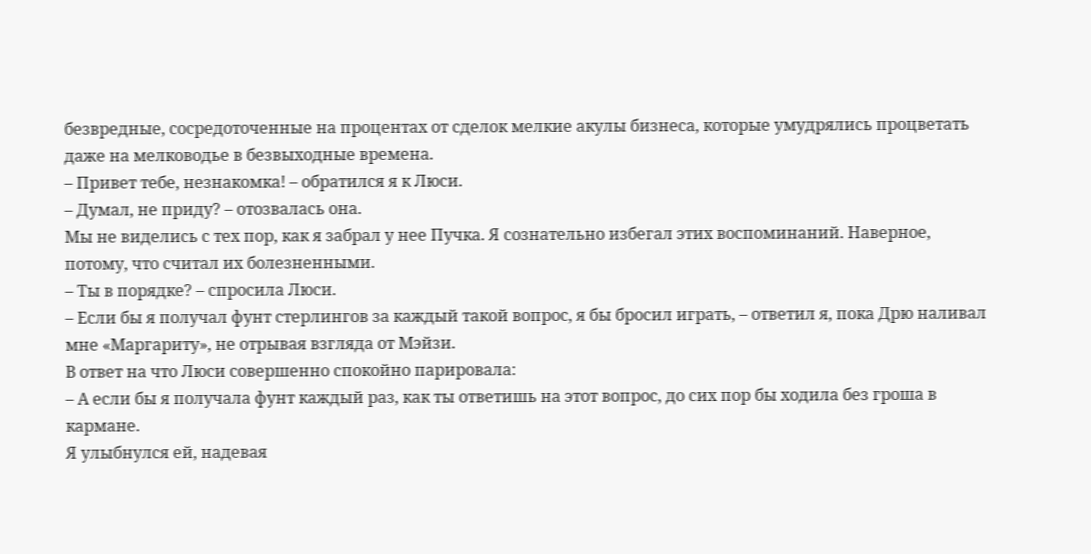безвредные, сосредоточенные на процентах от сделок мелкие акулы бизнеса, которые умудрялись процветать даже на мелководье в безвыходные времена.
– Привет тебе, незнакомка! – обратился я к Люси.
– Думал, не приду? – отозвалась она.
Мы не виделись с тех пор, как я забрал у нее Пучка. Я сознательно избегал этих воспоминаний. Наверное, потому, что считал их болезненными.
– Ты в порядке? – спросила Люси.
– Если бы я получал фунт стерлингов за каждый такой вопрос, я бы бросил играть, – ответил я, пока Дрю наливал мне «Маргариту», не отрывая взгляда от Мэйзи.
В ответ на что Люси совершенно спокойно парировала:
– А если бы я получала фунт каждый раз, как ты ответишь на этот вопрос, до сих пор бы ходила без гроша в кармане.
Я улыбнулся ей, надевая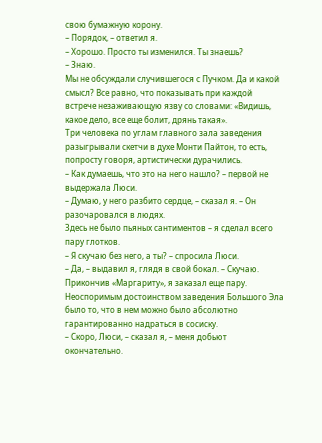свою бумажную корону.
– Порядок, – ответил я.
– Хорошо. Просто ты изменился. Ты знаешь?
– Знаю.
Мы не обсуждали случившегося с Пучком. Да и какой смысл? Все равно, что показывать при каждой встрече незаживающую язву со словами: «Видишь, какое дело, все еще болит, дрянь такая».
Три человека по углам главного зала заведения разыгрывали скетчи в духе Монти Пайтон, то есть, попросту говоря, артистически дурачились.
– Как думаешь, что это на него нашло? – первой не выдержала Люси.
– Думаю, у него разбито сердце, – сказал я. – Он разочаровался в людях.
Здесь не было пьяных сантиментов – я сделал всего пару глотков.
– Я скучаю без него, а ты? – спросила Люси.
– Да, – выдавил я, глядя в свой бокал. – Скучаю.
Прикончив «Маргариту», я заказал еще пару. Неоспоримым достоинством заведения Большого Эла было то, что в нем можно было абсолютно гарантированно надраться в сосиску.
– Скоро, Люси, – сказал я, – меня добьют окончательно.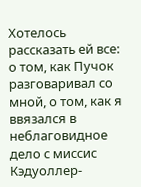Хотелось рассказать ей все: о том, как Пучок разговаривал со мной, о том, как я ввязался в неблаговидное дело с миссис Кэдуоллер-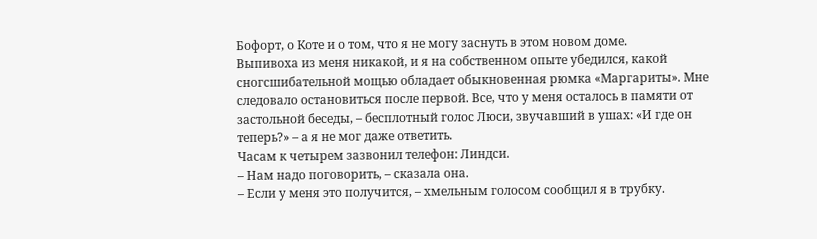Бофорт, о Коте и о том, что я не могу заснуть в этом новом доме.
Выпивоха из меня никакой, и я на собственном опыте убедился, какой сногсшибательной мощью обладает обыкновенная рюмка «Маргариты». Мне следовало остановиться после первой. Все, что у меня осталось в памяти от застольной беседы, – бесплотный голос Люси, звучавший в ушах: «И где он теперь?» – а я не мог даже ответить.
Часам к четырем зазвонил телефон: Линдси.
– Нам надо поговорить, – сказала она.
– Если у меня это получится, – хмельным голосом сообщил я в трубку.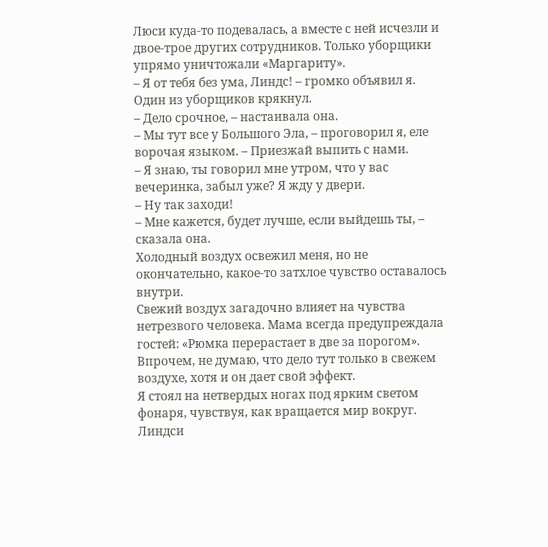Люси куда-то подевалась, а вместе с ней исчезли и двое-трое других сотрудников. Только уборщики упрямо уничтожали «Маргариту».
– Я от тебя без ума, Линдс! – громко объявил я. Один из уборщиков крякнул.
– Дело срочное, – настаивала она.
– Мы тут все у Большого Эла, – проговорил я, еле ворочая языком. – Приезжай выпить с нами.
– Я знаю, ты говорил мне утром, что у вас вечеринка, забыл уже? Я жду у двери.
– Ну так заходи!
– Мне кажется, будет лучше, если выйдешь ты, – сказала она.
Холодный воздух освежил меня, но не окончательно, какое-то затхлое чувство оставалось внутри.
Свежий воздух загадочно влияет на чувства нетрезвого человека. Мама всегда предупреждала гостей: «Рюмка перерастает в две за порогом».
Впрочем, не думаю, что дело тут только в свежем воздухе, хотя и он дает свой эффект.
Я стоял на нетвердых ногах под ярким светом фонаря, чувствуя, как вращается мир вокруг.
Линдси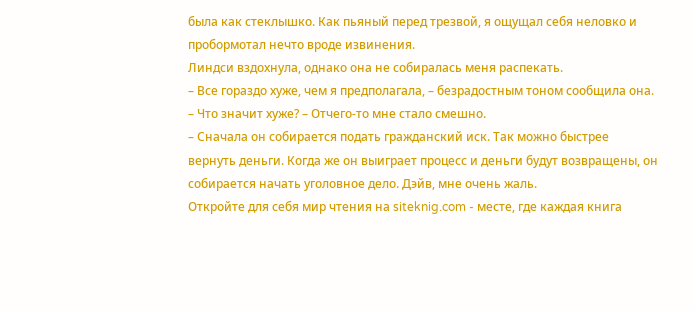была как стеклышко. Как пьяный перед трезвой, я ощущал себя неловко и пробормотал нечто вроде извинения.
Линдси вздохнула, однако она не собиралась меня распекать.
– Все гораздо хуже, чем я предполагала, – безрадостным тоном сообщила она.
– Что значит хуже? – Отчего-то мне стало смешно.
– Сначала он собирается подать гражданский иск. Так можно быстрее вернуть деньги. Когда же он выиграет процесс и деньги будут возвращены, он собирается начать уголовное дело. Дэйв, мне очень жаль.
Откройте для себя мир чтения на siteknig.com - месте, где каждая книга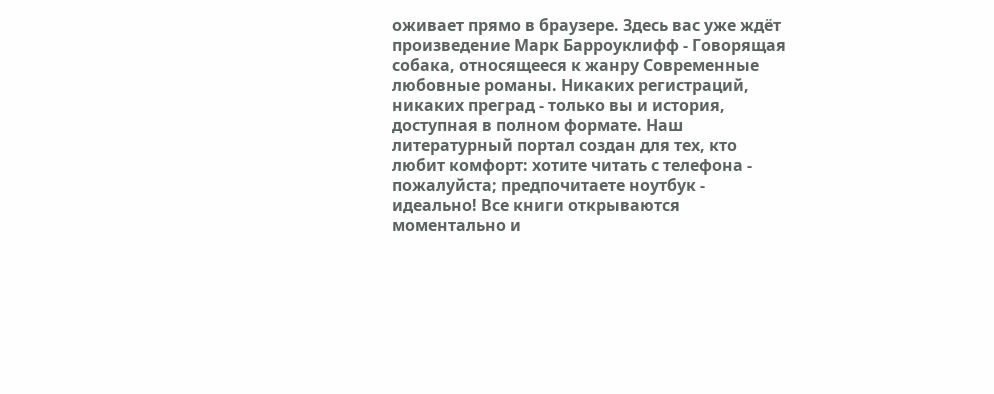оживает прямо в браузере. Здесь вас уже ждёт произведение Марк Барроуклифф - Говорящая собака, относящееся к жанру Современные любовные романы. Никаких регистраций, никаких преград - только вы и история, доступная в полном формате. Наш литературный портал создан для тех, кто любит комфорт: хотите читать с телефона - пожалуйста; предпочитаете ноутбук - идеально! Все книги открываются моментально и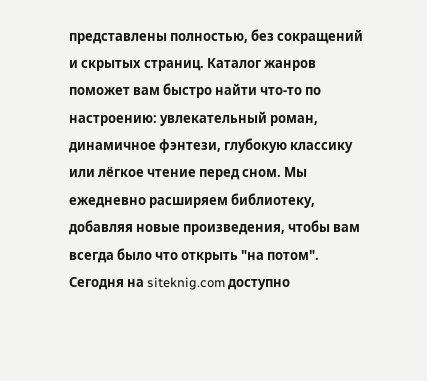представлены полностью, без сокращений и скрытых страниц. Каталог жанров поможет вам быстро найти что-то по настроению: увлекательный роман, динамичное фэнтези, глубокую классику или лёгкое чтение перед сном. Мы ежедневно расширяем библиотеку, добавляя новые произведения, чтобы вам всегда было что открыть "на потом". Сегодня на siteknig.com доступно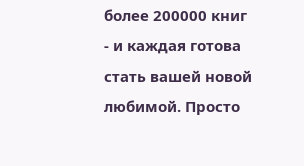более 200000 книг - и каждая готова стать вашей новой любимой. Просто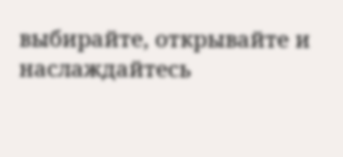выбирайте, открывайте и наслаждайтесь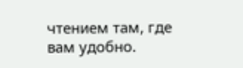чтением там, где вам удобно.